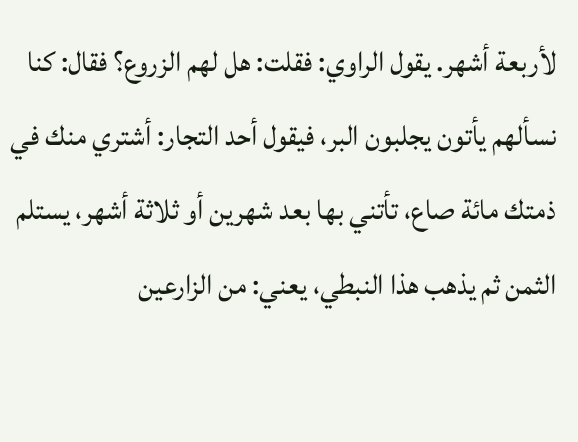لأربعة أشهر. يقول الراوي: فقلت: هل لهم الزروع؟ فقال: كنا نسألهم يأتون يجلبون البر، فيقول أحد التجار: أشتري منك في ذمتك مائة صاع، تأتني بها بعد شهرين أو ثلاثة أشهر، يستلم الثمن ثم يذهب هذا النبطي، يعني: من الزارعين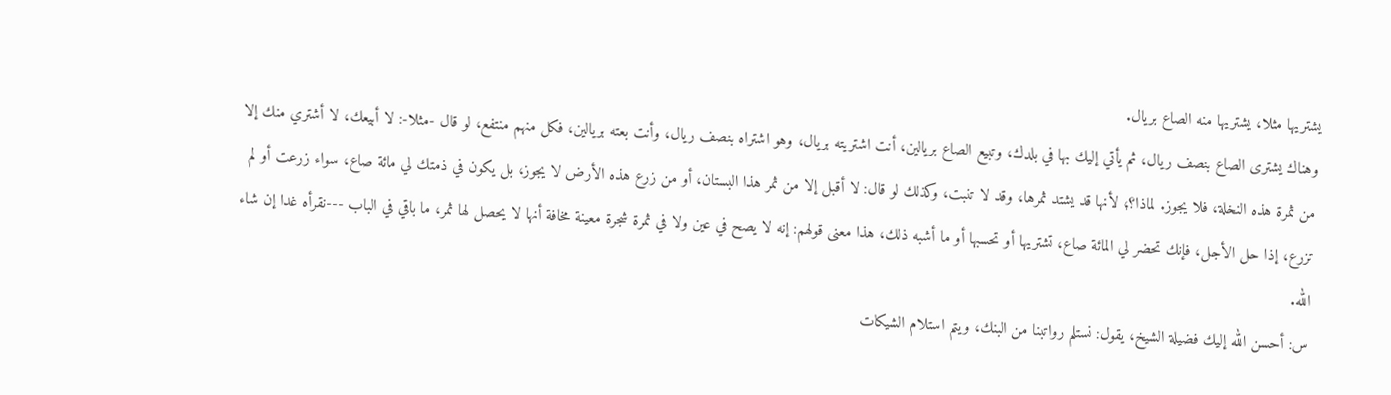يشتريها مثلا، يشتريها منه الصاع بريال.
وهناك يشترى الصاع بنصف ريال، ثم يأتي إليك بها في بلدك، وتبيع الصاع بريالين، أنت اشتريته بريال، وهو اشتراه بنصف ريال، وأنت بعته بريالين، فكل منهم منتفع، لو قال -مثلا-: لا أبيعك، لا أشتري منك إلا من ثمرة هذه النخلة، فلا يجوز. لماذا؟؛ لأنها قد يشتد ثمرها، وقد لا تنبت، وكذلك لو قال: لا أقبل إلا من ثمر هذا البستان، أو من زرع هذه الأرض لا يجوز، بل يكون في ذمتك لي مائة صاع، سواء زرعت أو لم تزرع، إذا حل الأجل، فإنك تحضر لي المائة صاع، تشتريها أو تحسبها أو ما أشبه ذلك، هذا معنى قولهم: إنه لا يصح في عين ولا في ثمرة شجرة معينة مخافة أنها لا يحصل لها ثمر، ما باقي في الباب ---نقرأه غدا إن شاء الله.
س: أحسن الله إليك فضيلة الشيخ، يقول: نستلم رواتبنا من البنك، ويتم استلام الشيكات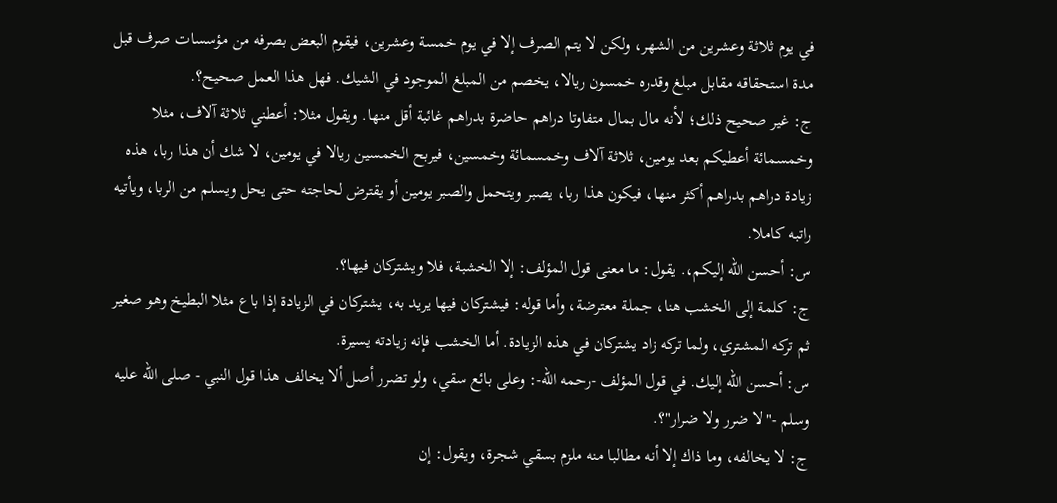في يوم ثلاثة وعشرين من الشهر، ولكن لا يتم الصرف إلا في يوم خمسة وعشرين، فيقوم البعض بصرفه من مؤسسات صرف قبل مدة استحقاقه مقابل مبلغ وقدره خمسون ريالا، يخصم من المبلغ الموجود في الشيك. فهل هذا العمل صحيح؟.
ج: غير صحيح ذلك؛ لأنه مال بمال متفاوتا دراهم حاضرة بدراهم غائبة أقل منها. ويقول مثلا: أعطني ثلاثة آلاف، مثلا وخمسمائة أعطيكم بعد يومين، ثلاثة آلاف وخمسمائة وخمسين، فيربح الخمسين ريالا في يومين، لا شك أن هذا ربا، هذه زيادة دراهم بدراهم أكثر منها، فيكون هذا ربا، يصبر ويتحمل والصبر يومين أو يقترض لحاجته حتى يحل ويسلم من الربا، ويأتيه راتبه كاملا.
س: أحسن الله إليكم،. يقول: ما معنى قول المؤلف: إلا الخشبة، فلا ويشتركان فيها؟.
ج: كلمة إلى الخشب هنا، جملة معترضة، وأما قوله: فيشتركان فيها يريد به، يشتركان في الزيادة إذا باع مثلا البطيخ وهو صغير ثم تركه المشتري، ولما تركه زاد يشتركان في هذه الزيادة. أما الخشب فإنه زيادته يسيرة.
س: أحسن الله إليك. في قول المؤلف -رحمه الله-: وعلى بائع سقي، ولو تضرر أصل ألا يخالف هذا قول النبي - صلى الله عليه وسلم -"لا ضرر ولا ضرار"؟.
ج: لا يخالفه، وما ذاك إلا أنه مطالبا منه ملزم بسقي شجرة، ويقول: إن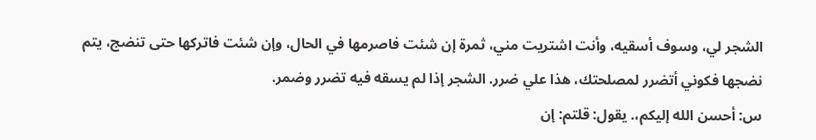الشجر لي، وسوف أسقيه، وأنت اشتريت مني، ثمرة إن شئت فاصرمها في الحال، وإن شئت فاتركها حتى تنضج، يتم نضجها فكوني أتضرر لمصلحتك، هذا علي ضرر. الشجر إذا لم يسقه فيه تضرر وضمر.
س: أحسن الله إليكم،. يقول: قلتم: إن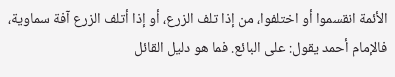الأئمة انقسموا أو اختلفوا، من إذا تلف الزرع، أو إذا أتلف الزرع آفة سماوية، فالإمام أحمد يقول: على البائع. فما هو دليل القائل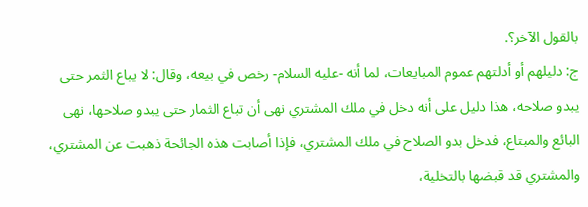بالقول الآخر؟.
ج: دليلهم أو أدلتهم عموم المبايعات، لما أنه -عليه السلام- رخص في بيعه، وقال: لا يباع الثمر حتى يبدو صلاحه، هذا دليل على أنه دخل في ملك المشتري نهى أن تباع الثمار حتى يبدو صلاحها، نهى البائع والمبتاع، فدخل بدو الصلاح في ملك المشتري، فإذا أصابت هذه الجائحة ذهبت عن المشتري، والمشتري قد قبضها بالتخلية،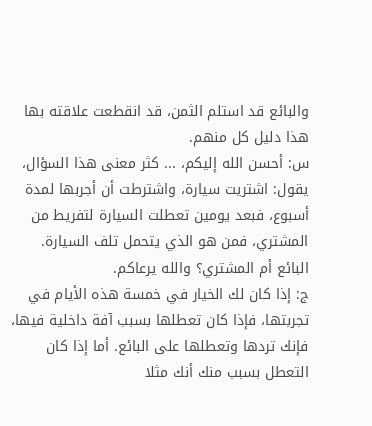والبائع قد استلم الثمن، قد انقطعت علاقته بها هذا دليل كل منهم.
س: أحسن الله إليكم، ... كثر معنى هذا السؤال، يقول: اشتريت سيارة، واشترطت أن أجربها لمدة أسبوع، فبعد يومين تعطلت السيارة لتفريط من المشتري، فمن هو الذي يتحمل تلف السيارة. البائع أم المشتري؟ والله يرعاكم.
ج: إذا كان لك الخيار في خمسة هذه الأيام في تجربتها، فإذا كان تعطلها بسبب آفة داخلية فيها، فإنك تردها وتعطلها على البائع. أما إذا كان التعطل بسبب منك أنك مثلا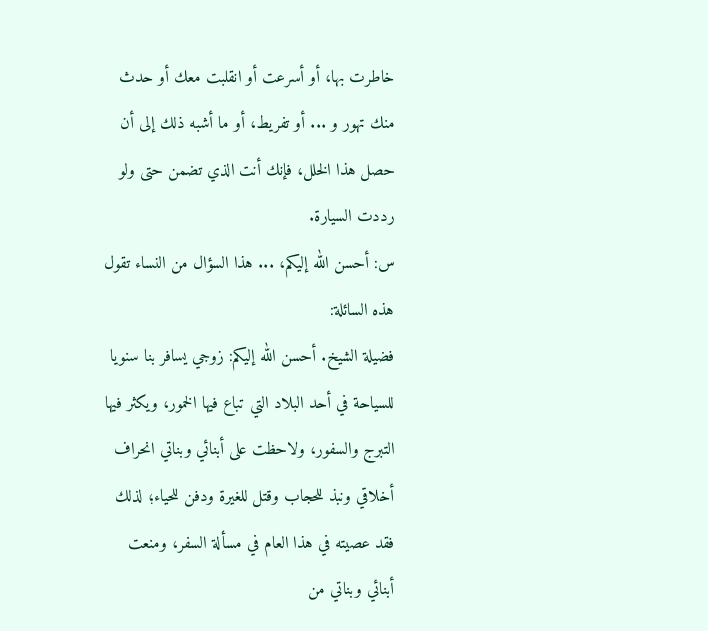خاطرت بها، أو أسرعت أو انقلبت معك أو حدث منك تهور و ... أو تفريط، أو ما أشبه ذلك إلى أن حصل هذا الخلل، فإنك أنت الذي تضمن حتى ولو رددت السيارة.
س: أحسن الله إليكم، ... هذا السؤال من النساء تقول هذه السائلة:
فضيلة الشيخ. أحسن الله إليكم: زوجي يسافر بنا سنويا للسياحة في أحد البلاد التي تباع فيها الخمور، ويكثر فيها التبرج والسفور، ولاحظت على أبنائي وبناتي انحراف أخلاقي ونبذ للحجاب وقتل للغيرة ودفن للحياء؛ لذلك فقد عصيته في هذا العام في مسألة السفر، ومنعت أبنائي وبناتي من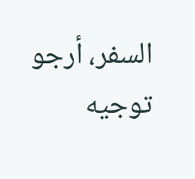السفر، أرجو توجيه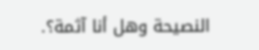النصيحة وهل أنا آثمة؟.